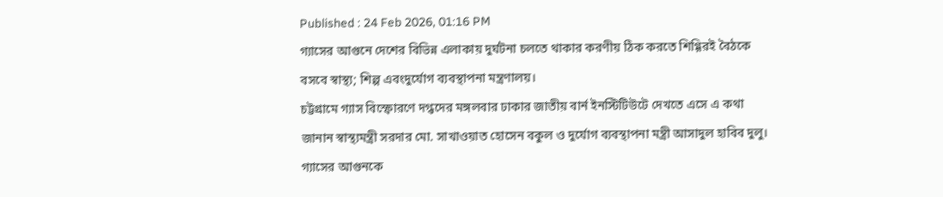Published : 24 Feb 2026, 01:16 PM
গ্যাসের আগুনে দেশের বিভিন্ন এলাকায় দুর্ঘটনা চলতে থাকার করণীয় ঠিক করতে শিগ্গিরই বৈঠকে বসবে স্বাস্থ্য; শিল্প এবংদুর্যোগ ব্যবস্থাপনা মন্ত্রণালয়।
চট্টগ্রামে গ্যাস বিস্ফোরণে দগ্ধদের মঙ্গলবার ঢাকার জাতীয় বার্ন ইনস্টিটিউটে দেখতে এসে এ কথা জানান স্বাস্থ্যমন্ত্রী সরদার মো. সাখাওয়াত হোসেন বকুল ও দুর্যোগ ব্যবস্থাপনা মন্ত্রী আসাদুল হাবিব দুলু।
গ্যাসের আগুনকে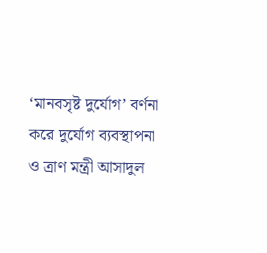‘মানবসৃষ্ট দুর্যোগ’ বর্ণনা করে দুর্যোগ ব্যবস্থাপনা ও ত্রাণ মন্ত্রী আসাদুল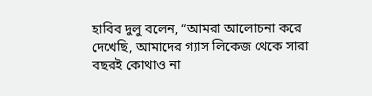হাবিব দুলু বলেন, “আমরা আলোচনা করে দেখেছি, আমাদের গ্যাস লিকেজ থেকে সারা বছরই কোথাও না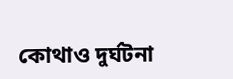কোথাও দুর্ঘটনা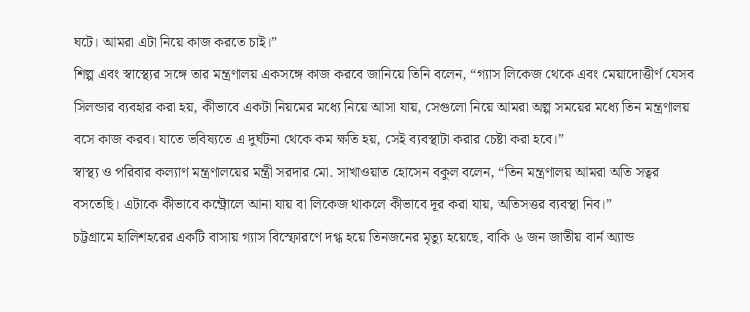ঘটে। আমরা এটা নিয়ে কাজ করতে চাই।”
শিল্প এবং স্বাস্থ্যের সঙ্গে তার মন্ত্রণালয় একসঙ্গে কাজ করবে জানিয়ে তিনি বলেন, “গ্যাস লিকেজ থেকে এবং মেয়াদোত্তীর্ণ যেসব সিলন্ডার ব্যবহার করা হয়, কীভাবে একটা নিয়মের মধ্যে নিয়ে আসা যায়, সেগুলো নিয়ে আমরা অল্প সময়ের মধ্যে তিন মন্ত্রণালয় বসে কাজ করব। যাতে ভবিষ্যতে এ দুর্ঘটনা থেকে কম ক্ষতি হয়, সেই ব্যবস্থাটা করার চেষ্টা করা হবে।”
স্বাস্থ্য ও পরিবার কল্যাণ মন্ত্রণালয়ের মন্ত্রী সরদার মো. সাখাওয়াত হোসেন বকুল বলেন, “তিন মন্ত্রণালয় আমরা অতি সত্বর বসতেছি। এটাকে কীভাবে কন্ট্রোলে আনা যায় বা লিকেজ থাকলে কীভাবে দূর করা যায়, অতিসত্তর ব্যবস্থা নিব।”
চট্টগ্রামে হালিশহরের একটি বাসায় গ্যাস বিস্ফোরণে দগ্ধ হয়ে তিনজনের মৃত্যু হয়েছে, বাকি ৬ জন জাতীয় বার্ন অ্যান্ড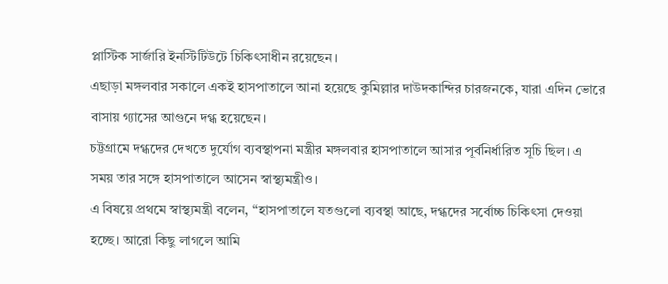প্লাস্টিক সার্জারি ইনস্টিটিউটে চিকিৎসাধীন রয়েছেন।
এছাড়া মঙ্গলবার সকালে একই হাসপাতালে আনা হয়েছে কুমিল্লার দাউদকান্দির চারজনকে, যারা এদিন ভোরে বাসায় গ্যাসের আগুনে দগ্ধ হয়েছেন।
চট্টগ্রামে দগ্ধদের দেখতে দুর্যোগ ব্যবস্থাপনা মন্ত্রীর মঙ্গলবার হাসপাতালে আসার পূর্বনির্ধারিত সূচি ছিল। এ সময় তার সঙ্গে হাসপাতালে আসেন স্বাস্থ্যমন্ত্রীও।
এ বিষয়ে প্রথমে স্বাস্থ্যমন্ত্রী বলেন, “হাসপাতালে যতগুলো ব্যবস্থা আছে, দগ্ধদের সর্বোচ্চ চিকিৎসা দেওয়া হচ্ছে। আরো কিছু লাগলে আমি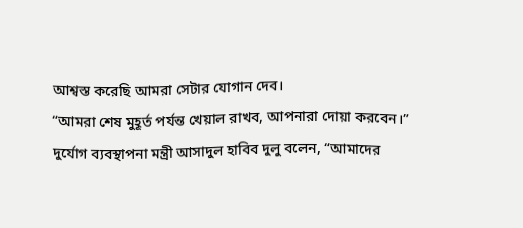আশ্বস্ত করেছি আমরা সেটার যোগান দেব।
“আমরা শেষ মুহূর্ত পর্যন্ত খেয়াল রাখব, আপনারা দোয়া করবেন।”
দুর্যোগ ব্যবস্থাপনা মন্ত্রী আসাদুল হাবিব দুলু বলেন, “আমাদের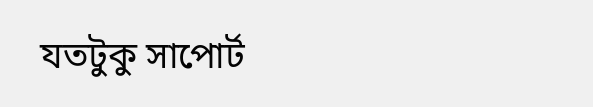যতটুকু সাপোর্ট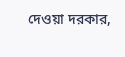দেওয়া দরকার,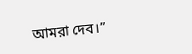আমরা দেব।”